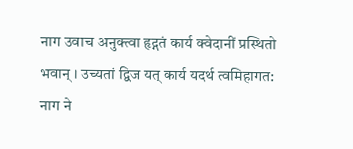नाग उवाच अनुक्त्वा हृद्गतं कार्य क्वेदानीं प्रस्थितो भवान् । उच्यतां द्विज यत् कार्य यदर्थ त्वमिहागत:
नाग ने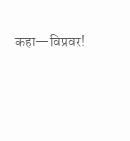कहा—विप्रवर!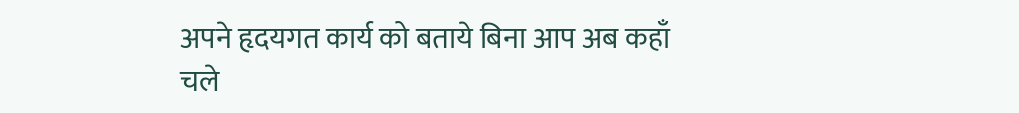अपने हृदयगत कार्य को बताये बिना आप अब कहाँ चले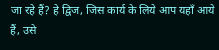जा रहे हैं? हे द्विज, जिस कार्य के लिये आप यहाँ आये हैं, उसे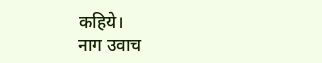कहिये।
नाग उवाच